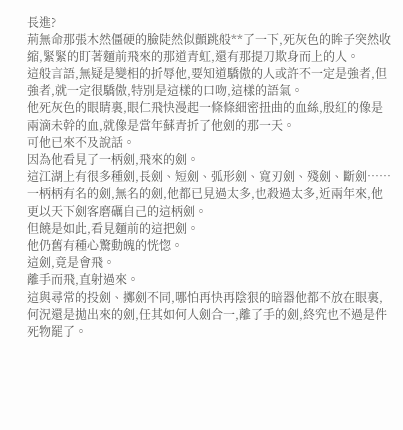長進?
荊無命那張木然僵硬的臉陡然似顫跳般**了一下,死灰色的眸子突然收縮,緊緊的盯著麵前飛來的那道青虹,還有那提刀欺身而上的人。
這般言語,無疑是變相的折辱他,要知道驕傲的人或許不一定是強者,但強者,就一定很驕傲,特別是這樣的口吻,這樣的語氣。
他死灰色的眼睛裏,眼仁飛快漫起一條條細密扭曲的血絲,殷紅的像是兩滴未幹的血,就像是當年蘇青折了他劍的那一天。
可他已來不及說話。
因為他看見了一柄劍,飛來的劍。
這江湖上有很多種劍,長劍、短劍、弧形劍、寬刃劍、殘劍、斷劍……一柄柄有名的劍,無名的劍,他都已見過太多,也殺過太多,近兩年來,他更以天下劍客磨礪自己的這柄劍。
但饒是如此,看見麵前的這把劍。
他仍舊有種心驚動魄的恍惚。
這劍,竟是會飛。
離手而飛,直射過來。
這與尋常的投劍、擲劍不同,哪怕再快再陰狠的暗器他都不放在眼裏,何況還是拋出來的劍,任其如何人劍合一,離了手的劍,終究也不過是件死物罷了。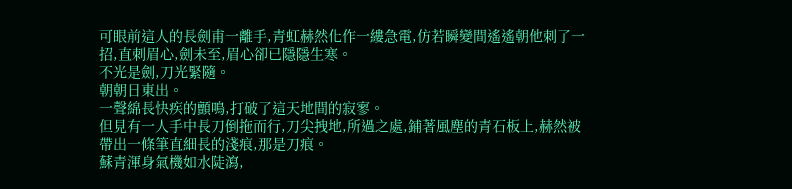可眼前這人的長劍甫一離手,青虹赫然化作一縷急電,仿若瞬變間遙遙朝他刺了一招,直刺眉心,劍未至,眉心卻已隱隱生寒。
不光是劍,刀光緊隨。
朝朝日東出。
一聲綿長快疾的顫鳴,打破了這天地間的寂寥。
但見有一人手中長刀倒拖而行,刀尖拽地,所過之處,鋪著風塵的青石板上,赫然被帶出一條筆直細長的淺痕,那是刀痕。
蘇青渾身氣機如水陡瀉,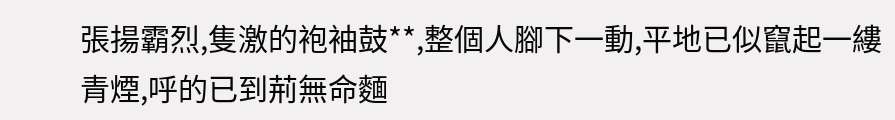張揚霸烈,隻激的袍袖鼓**,整個人腳下一動,平地已似竄起一縷青煙,呼的已到荊無命麵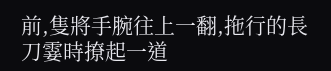前,隻將手腕往上一翻,拖行的長刀霎時撩起一道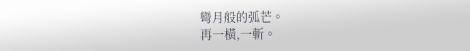彎月般的弧芒。
再一橫,一斬。